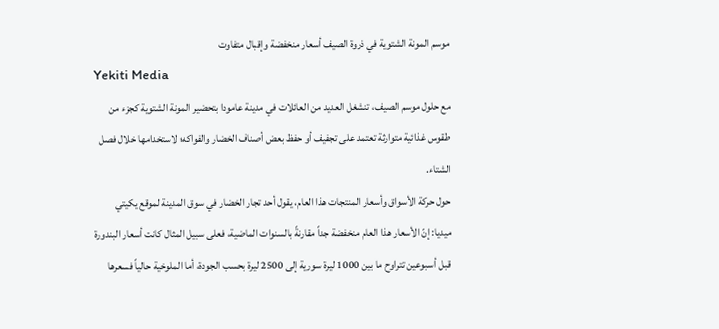موسم المونة الشتوية في ذروة الصيف أسعار منخفضة وإقبال متفاوت
Yekiti Media
مع حلول موسم الصيف، تنشغل العديد من العائلات في مدينة عامودا بتحضير المونة الشتوية كجزء من طقوس غذائية متوارثة تعتمد على تجفيف أو حفظ بعض أصناف الخضار والفواكه؛ لاستخدامها خلال فصل الشتاء.
حول حركة الأسواق وأسعار المنتجات هذا العام، يقول أحد تجار الخضار في سوق المدينة لموقع يكيتي ميديا: إنّ الأسعار هذا العام منخفضة جداً مقارنةً بالسنوات الماضية، فعلى سبيل المثال كانت أسعار البندورة قبل أسبوعين تتراوح ما بين 1000 ليرة سورية إلى 2500 ليرة بحسب الجودة، أما الملوخية حالياً فسعرها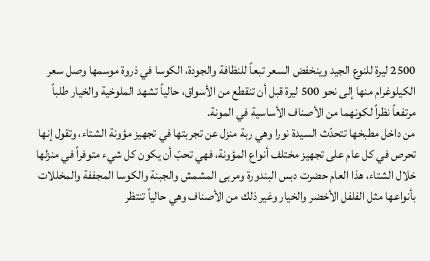2500 ليرة للنوع الجيد وينخفض السعر تبعاً للنظافة والجودة، الكوسا في ذروة موسمها وصل سعر الكيلوغرام منها إلى نحو 500 ليرة قبل أن تنقطع من الأسواق، حالياً تشهد الملوخية والخيار طلباً مرتفعاً نظراً لكونهما من الأصناف الأساسية في المونة.
من داخل مطبخها تتحدّث السيدة نورا وهي ربة منزل عن تجربتها في تجهيز مؤونة الشتاء، وتقول إنها تحرص في كل عام على تجهيز مختلف أنواع المؤونة، فهي تحبّ أن يكون كل شيء متوفراً في منزلها خلال الشتاء، هذا العام حضرت دبس البندورة ومربى المشمش والجبنة والكوسا المجففة والمخللات بأنواعها مثل الفلفل الأخضر والخيار وغير ذلك من الأصناف وهي حالياً تنتظر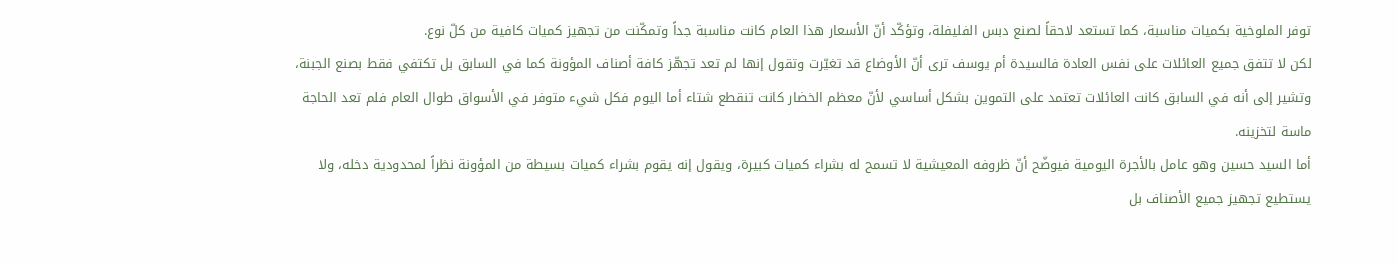توفر الملوخية بكميات مناسبة، كما تستعد لاحقاً لصنع دبس الفليفلة، وتؤكّد أنّ الأسعار هذا العام كانت مناسبة جداً وتمكّنت من تجهيز كميات كافية من كلّ نوع.
لكن لا تتفق جميع العائلات على نفس العادة فالسيدة أم يوسف ترى أنّ الأوضاع قد تغيّرت وتقول إنها لم تعد تجهّز كافة أصناف المؤونة كما في السابق بل تكتفي فقط بصنع الجبنة، وتشير إلى أنه في السابق كانت العائلات تعتمد على التموين بشكل أساسي لأنّ معظم الخضار كانت تنقطع شتاء أما اليوم فكل شيء متوفر في الأسواق طوال العام فلم تعد الحاجة ماسة لتخزينه.
أما السيد حسين وهو عامل بالأجرة اليومية فيوضّح أنّ ظروفه المعيشية لا تسمح له بشراء كميات كبيرة، ويقول إنه يقوم بشراء كميات بسيطة من المؤونة نظراً لمحدودية دخله، ولا يستطيع تجهيز جميع الأصناف بل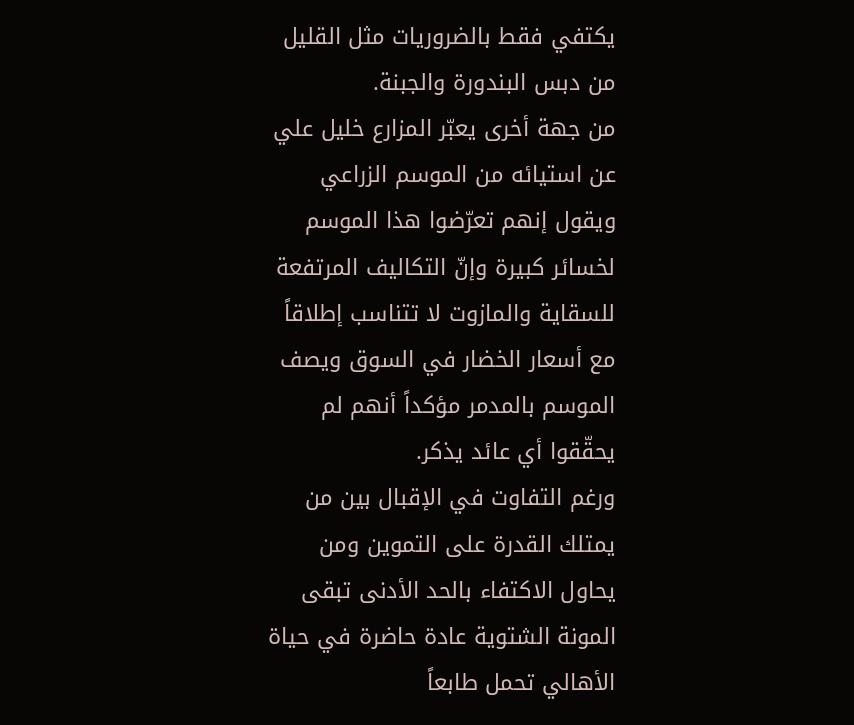يكتفي فقط بالضروريات مثل القليل من دبس البندورة والجبنة.
من جهة أخرى يعبّر المزارع خليل علي عن استيائه من الموسم الزراعي ويقول إنهم تعرّضوا هذا الموسم لخسائر كبيرة وإنّ التكاليف المرتفعة للسقاية والمازوت لا تتناسب إطلاقاً مع أسعار الخضار في السوق ويصف الموسم بالمدمر مؤكداً أنهم لم يحقّقوا أي عائد يذكر.
ورغم التفاوت في الإقبال بين من يمتلك القدرة على التموين ومن يحاول الاكتفاء بالحد الأدنى تبقى المونة الشتوية عادة حاضرة في حياة الأهالي تحمل طابعاً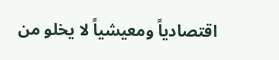اقتصادياً ومعيشياً لا يخلو من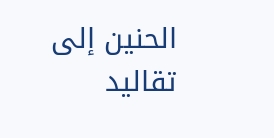الحنين إلى تقاليد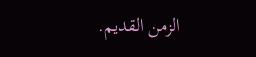الزمن القديم.